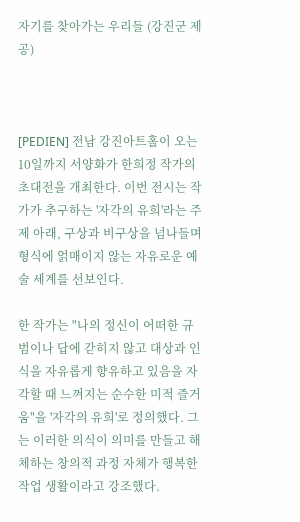자기를 찾아가는 우리들 (강진군 제공)



[PEDIEN] 전남 강진아트홀이 오는 10일까지 서양화가 한희정 작가의 초대전을 개최한다. 이번 전시는 작가가 추구하는 '자각의 유희'라는 주제 아래, 구상과 비구상을 넘나들며 형식에 얽매이지 않는 자유로운 예술 세계를 선보인다.

한 작가는 "나의 정신이 어떠한 규범이나 답에 갇히지 않고 대상과 인식을 자유롭게 향유하고 있음을 자각할 때 느껴지는 순수한 미적 즐거움"을 '자각의 유희'로 정의했다. 그는 이러한 의식이 의미를 만들고 해체하는 창의적 과정 자체가 행복한 작업 생활이라고 강조했다.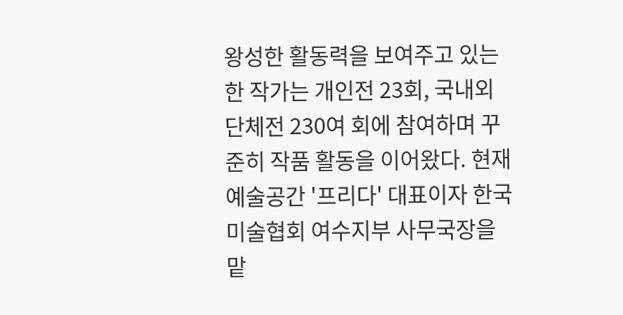왕성한 활동력을 보여주고 있는 한 작가는 개인전 23회, 국내외 단체전 230여 회에 참여하며 꾸준히 작품 활동을 이어왔다. 현재 예술공간 '프리다' 대표이자 한국미술협회 여수지부 사무국장을 맡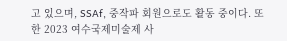고 있으며, SSAf, 중작파 회원으로도 활동 중이다. 또한 2023 여수국제미술제 사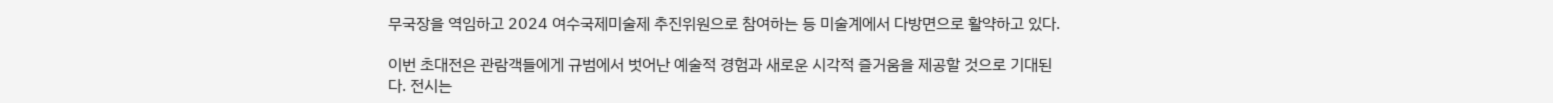무국장을 역임하고 2024 여수국제미술제 추진위원으로 참여하는 등 미술계에서 다방면으로 활약하고 있다.

이번 초대전은 관람객들에게 규범에서 벗어난 예술적 경험과 새로운 시각적 즐거움을 제공할 것으로 기대된다. 전시는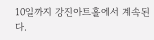10일까지 강진아트홀에서 계속된다.